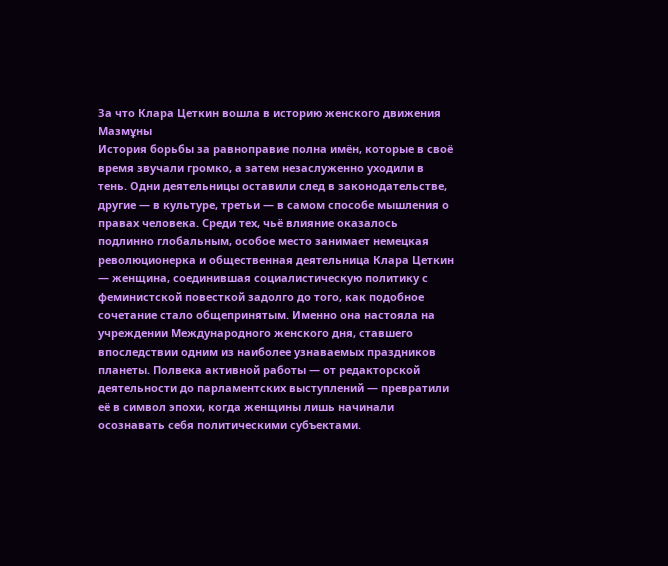За что Клара Цеткин вошла в историю женского движения
Мазмұны
История борьбы за равноправие полна имён, которые в своё время звучали громко, а затем незаслуженно уходили в тень. Одни деятельницы оставили след в законодательстве, другие — в культуре, третьи — в самом способе мышления о правах человека. Среди тех, чьё влияние оказалось подлинно глобальным, особое место занимает немецкая революционерка и общественная деятельница Клара Цеткин — женщина, соединившая социалистическую политику с феминистской повесткой задолго до того, как подобное сочетание стало общепринятым. Именно она настояла на учреждении Международного женского дня, ставшего впоследствии одним из наиболее узнаваемых праздников планеты. Полвека активной работы — от редакторской деятельности до парламентских выступлений — превратили её в символ эпохи, когда женщины лишь начинали осознавать себя политическими субъектами.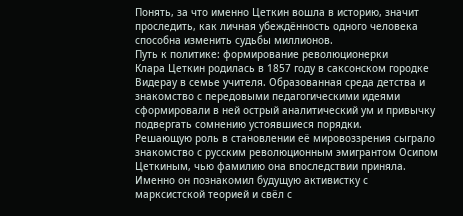Понять, за что именно Цеткин вошла в историю, значит проследить, как личная убеждённость одного человека способна изменить судьбы миллионов.
Путь к политике: формирование революционерки
Клара Цеткин родилась в 1857 году в саксонском городке Видерау в семье учителя. Образованная среда детства и знакомство с передовыми педагогическими идеями сформировали в ней острый аналитический ум и привычку подвергать сомнению устоявшиеся порядки.
Решающую роль в становлении её мировоззрения сыграло знакомство с русским революционным эмигрантом Осипом Цеткиным, чью фамилию она впоследствии приняла. Именно он познакомил будущую активистку с марксистской теорией и свёл с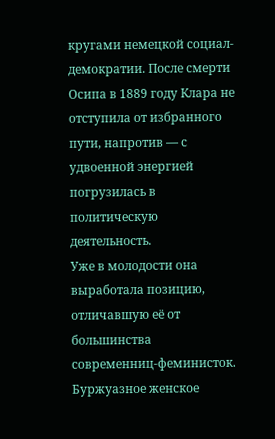кругами немецкой социал-демократии. После смерти Осипа в 1889 году Клара не отступила от избранного пути, напротив — с удвоенной энергией погрузилась в политическую деятельность.
Уже в молодости она выработала позицию, отличавшую её от большинства современниц-феминисток. Буржуазное женское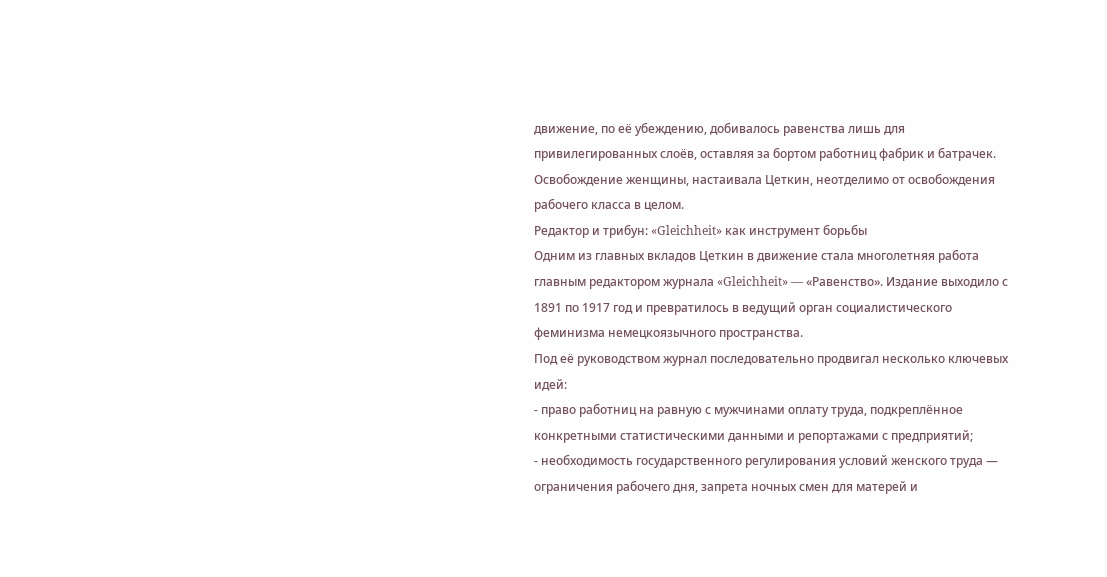движение, по её убеждению, добивалось равенства лишь для привилегированных слоёв, оставляя за бортом работниц фабрик и батрачек. Освобождение женщины, настаивала Цеткин, неотделимо от освобождения рабочего класса в целом.
Редактор и трибун: «Gleichheit» как инструмент борьбы
Одним из главных вкладов Цеткин в движение стала многолетняя работа главным редактором журнала «Gleichheit» — «Равенство». Издание выходило с 1891 по 1917 год и превратилось в ведущий орган социалистического феминизма немецкоязычного пространства.
Под её руководством журнал последовательно продвигал несколько ключевых идей:
- право работниц на равную с мужчинами оплату труда, подкреплённое конкретными статистическими данными и репортажами с предприятий;
- необходимость государственного регулирования условий женского труда — ограничения рабочего дня, запрета ночных смен для матерей и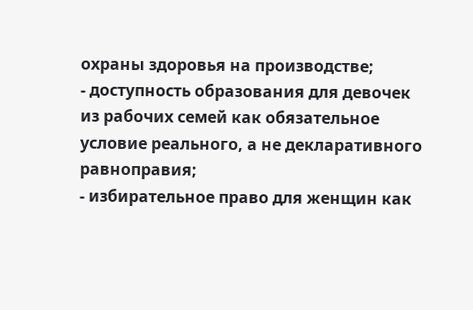охраны здоровья на производстве;
- доступность образования для девочек из рабочих семей как обязательное условие реального, а не декларативного равноправия;
- избирательное право для женщин как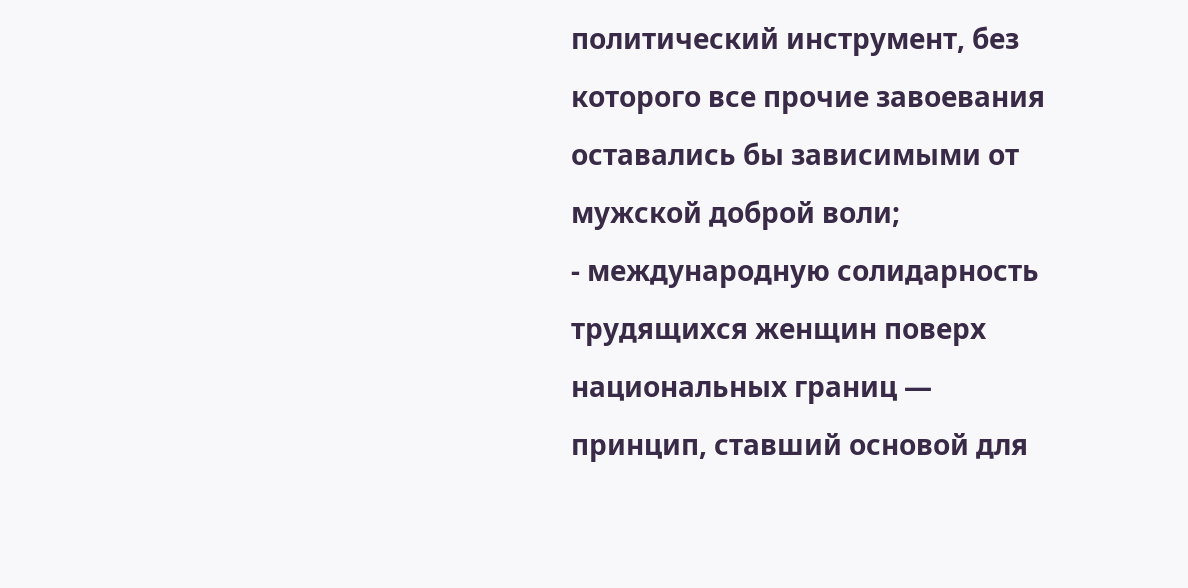политический инструмент, без которого все прочие завоевания оставались бы зависимыми от мужской доброй воли;
- международную солидарность трудящихся женщин поверх национальных границ — принцип, ставший основой для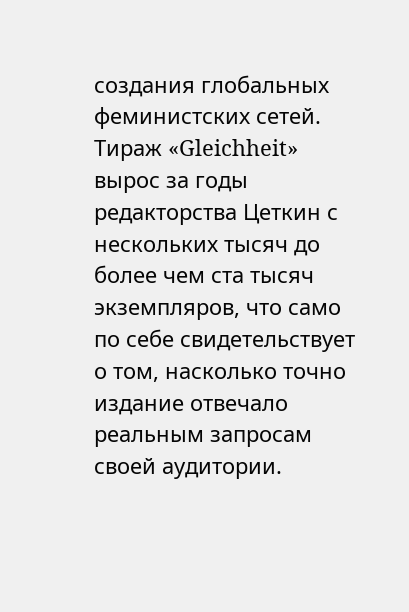создания глобальных феминистских сетей.
Тираж «Gleichheit» вырос за годы редакторства Цеткин с нескольких тысяч до более чем ста тысяч экземпляров, что само по себе свидетельствует о том, насколько точно издание отвечало реальным запросам своей аудитории.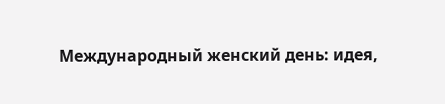Международный женский день: идея,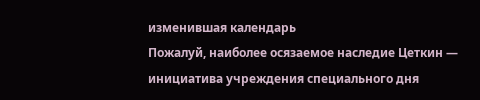изменившая календарь
Пожалуй, наиболее осязаемое наследие Цеткин — инициатива учреждения специального дня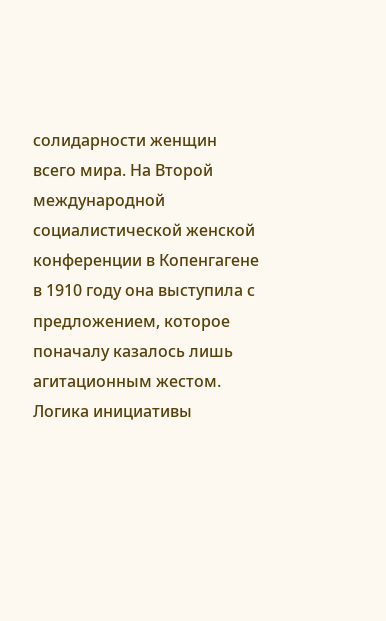солидарности женщин всего мира. На Второй международной социалистической женской конференции в Копенгагене в 1910 году она выступила с предложением, которое поначалу казалось лишь агитационным жестом.
Логика инициативы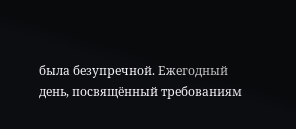была безупречной. Ежегодный день, посвящённый требованиям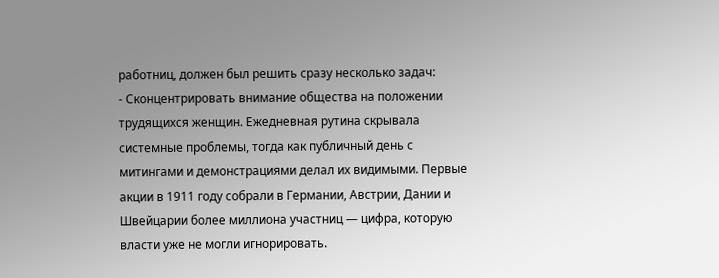работниц, должен был решить сразу несколько задач:
- Сконцентрировать внимание общества на положении трудящихся женщин. Ежедневная рутина скрывала системные проблемы, тогда как публичный день с митингами и демонстрациями делал их видимыми. Первые акции в 1911 году собрали в Германии, Австрии, Дании и Швейцарии более миллиона участниц — цифра, которую власти уже не могли игнорировать.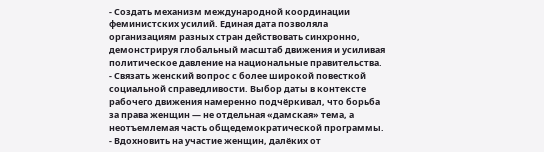- Создать механизм международной координации феминистских усилий. Единая дата позволяла организациям разных стран действовать синхронно, демонстрируя глобальный масштаб движения и усиливая политическое давление на национальные правительства.
- Связать женский вопрос с более широкой повесткой социальной справедливости. Выбор даты в контексте рабочего движения намеренно подчёркивал, что борьба за права женщин — не отдельная «дамская» тема, а неотъемлемая часть общедемократической программы.
- Вдохновить на участие женщин, далёких от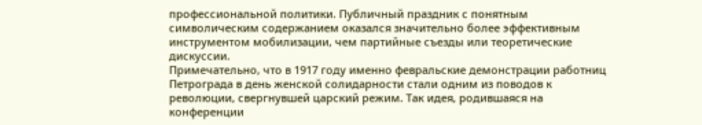профессиональной политики. Публичный праздник с понятным символическим содержанием оказался значительно более эффективным инструментом мобилизации, чем партийные съезды или теоретические дискуссии.
Примечательно, что в 1917 году именно февральские демонстрации работниц Петрограда в день женской солидарности стали одним из поводов к революции, свергнувшей царский режим. Так идея, родившаяся на конференции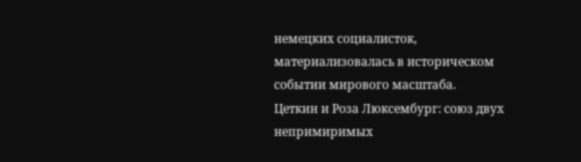немецких социалисток, материализовалась в историческом событии мирового масштаба.
Цеткин и Роза Люксембург: союз двух непримиримых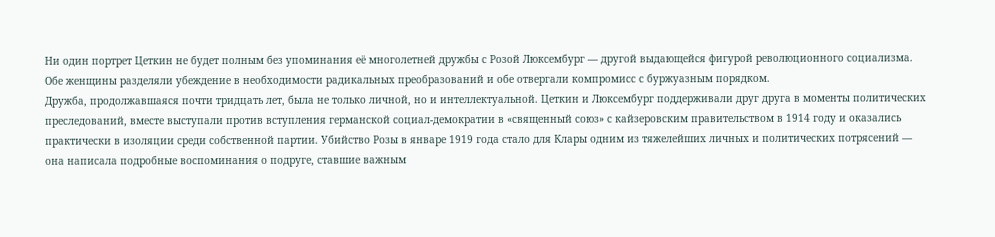Ни один портрет Цеткин не будет полным без упоминания её многолетней дружбы с Розой Люксембург — другой выдающейся фигурой революционного социализма. Обе женщины разделяли убеждение в необходимости радикальных преобразований и обе отвергали компромисс с буржуазным порядком.
Дружба, продолжавшаяся почти тридцать лет, была не только личной, но и интеллектуальной. Цеткин и Люксембург поддерживали друг друга в моменты политических преследований, вместе выступали против вступления германской социал-демократии в «священный союз» с кайзеровским правительством в 1914 году и оказались практически в изоляции среди собственной партии. Убийство Розы в январе 1919 года стало для Клары одним из тяжелейших личных и политических потрясений — она написала подробные воспоминания о подруге, ставшие важным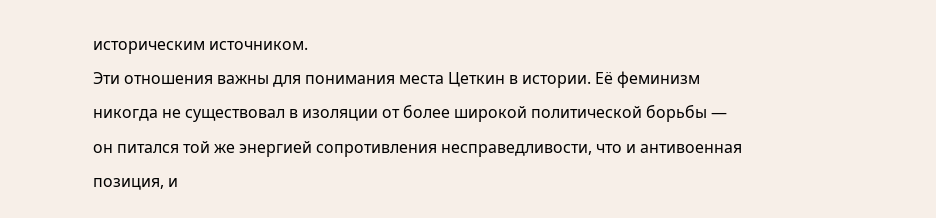историческим источником.
Эти отношения важны для понимания места Цеткин в истории. Её феминизм никогда не существовал в изоляции от более широкой политической борьбы — он питался той же энергией сопротивления несправедливости, что и антивоенная позиция, и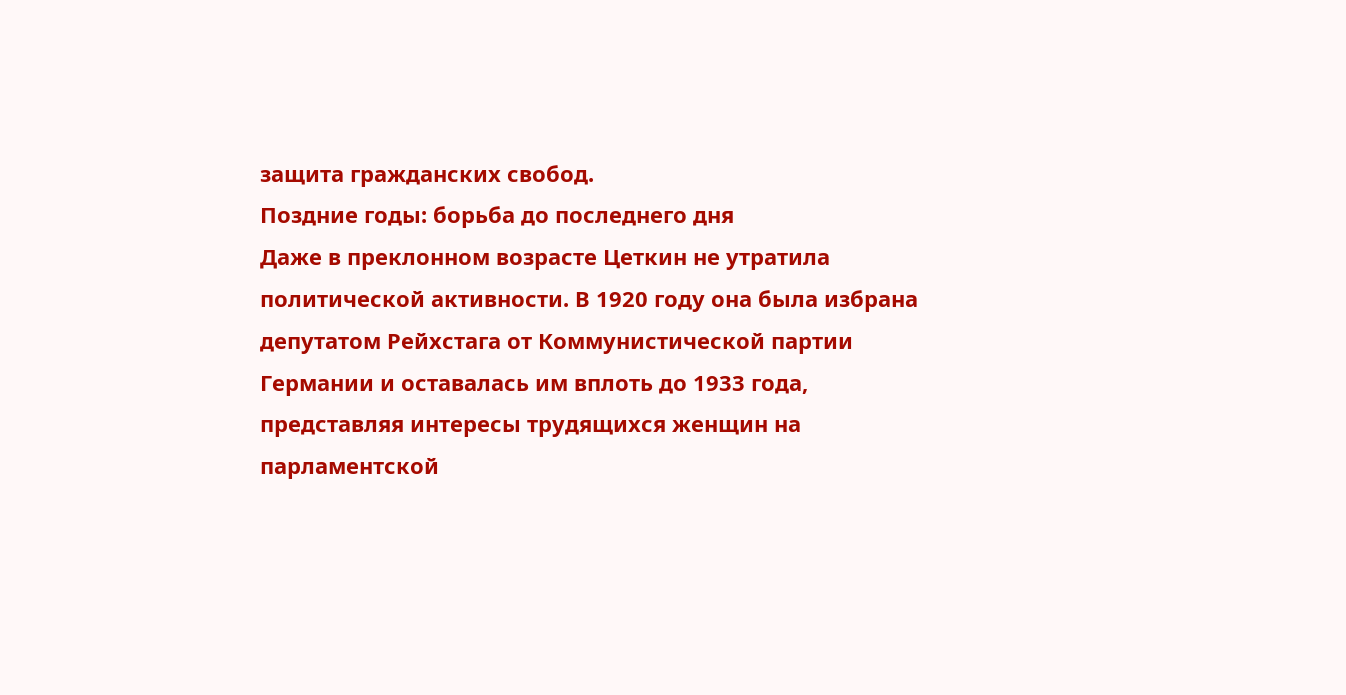защита гражданских свобод.
Поздние годы: борьба до последнего дня
Даже в преклонном возрасте Цеткин не утратила политической активности. В 1920 году она была избрана депутатом Рейхстага от Коммунистической партии Германии и оставалась им вплоть до 1933 года, представляя интересы трудящихся женщин на парламентской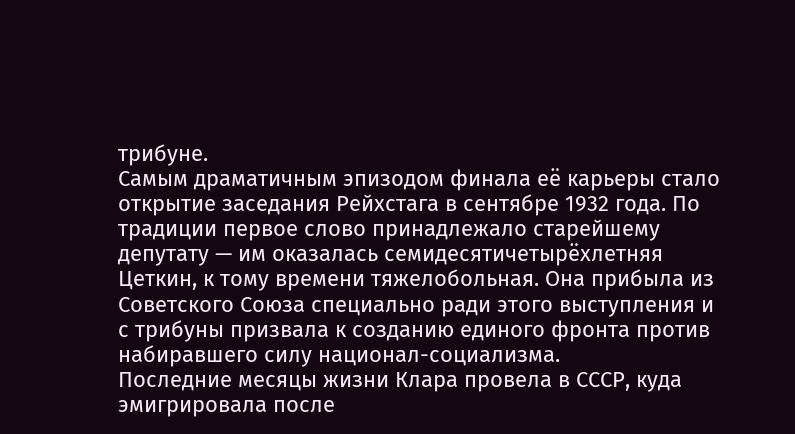трибуне.
Самым драматичным эпизодом финала её карьеры стало открытие заседания Рейхстага в сентябре 1932 года. По традиции первое слово принадлежало старейшему депутату — им оказалась семидесятичетырёхлетняя Цеткин, к тому времени тяжелобольная. Она прибыла из Советского Союза специально ради этого выступления и с трибуны призвала к созданию единого фронта против набиравшего силу национал-социализма.
Последние месяцы жизни Клара провела в СССР, куда эмигрировала после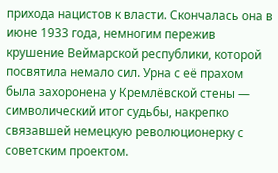прихода нацистов к власти. Скончалась она в июне 1933 года, немногим пережив крушение Веймарской республики, которой посвятила немало сил. Урна с её прахом была захоронена у Кремлёвской стены — символический итог судьбы, накрепко связавшей немецкую революционерку с советским проектом.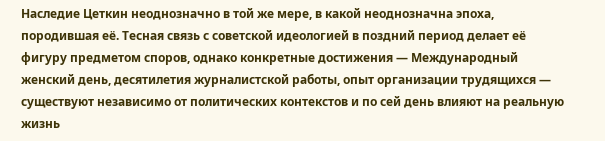Наследие Цеткин неоднозначно в той же мере, в какой неоднозначна эпоха, породившая её. Тесная связь с советской идеологией в поздний период делает её фигуру предметом споров, однако конкретные достижения — Международный женский день, десятилетия журналистской работы, опыт организации трудящихся — существуют независимо от политических контекстов и по сей день влияют на реальную жизнь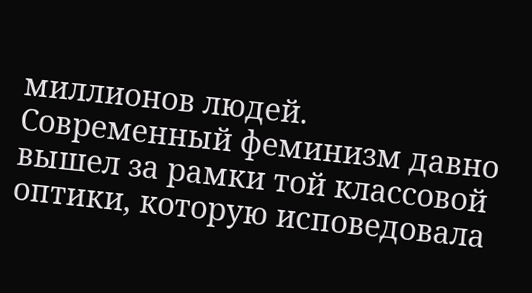миллионов людей. Современный феминизм давно вышел за рамки той классовой оптики, которую исповедовала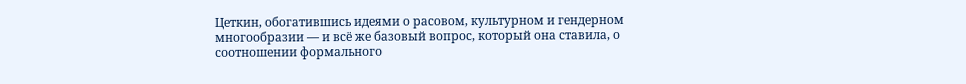Цеткин, обогатившись идеями о расовом, культурном и гендерном многообразии — и всё же базовый вопрос, который она ставила, о соотношении формального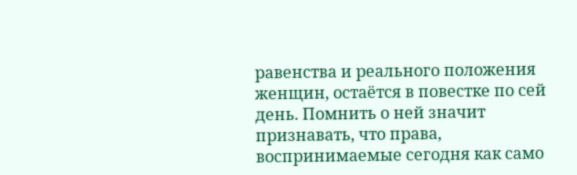равенства и реального положения женщин, остаётся в повестке по сей день. Помнить о ней значит признавать, что права, воспринимаемые сегодня как само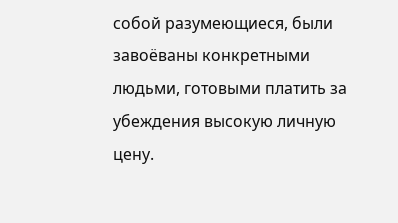собой разумеющиеся, были завоёваны конкретными людьми, готовыми платить за убеждения высокую личную цену.